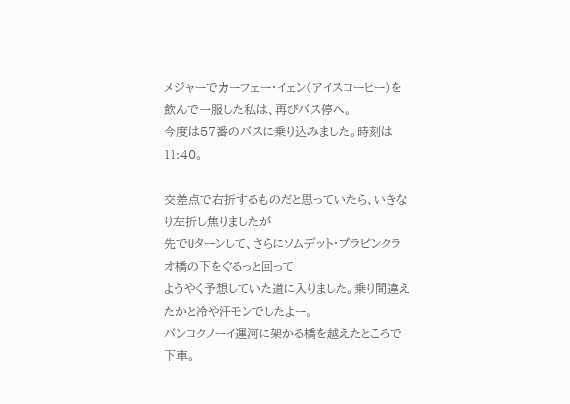メジャーでカーフェー・イェン(アイスコーヒー)を飲んで一服した私は、再びバス停へ。
今度は57番のバスに乗り込みました。時刻は11:40。

交差点で右折するものだと思っていたら、いきなり左折し焦りましたが
先でUターンして、さらにソムデット・プラピンクラオ橋の下をぐるっと回って
ようやく予想していた道に入りました。乗り間違えたかと冷や汗モンでしたよー。
バンコクノーイ運河に架かる橋を越えたところで下車。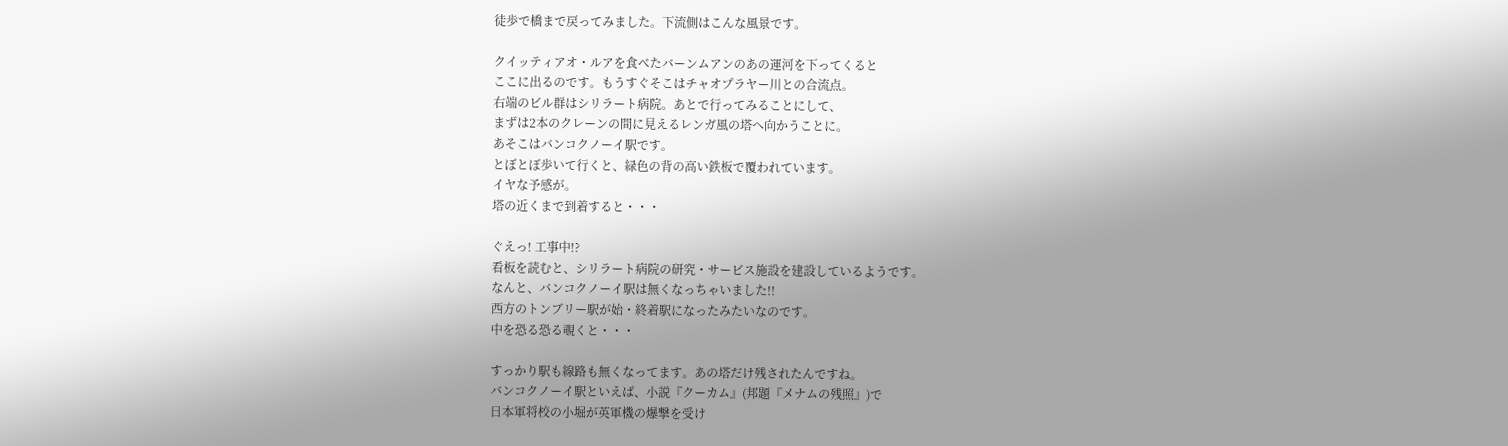徒歩で橋まで戻ってみました。下流側はこんな風景です。

クイッティアオ・ルアを食べたバーンムアンのあの運河を下ってくると
ここに出るのです。もうすぐそこはチャオプラヤー川との合流点。
右端のビル群はシリラート病院。あとで行ってみることにして、
まずは2本のクレーンの間に見えるレンガ風の塔へ向かうことに。
あそこはバンコクノーイ駅です。
とぼとぼ歩いて行くと、緑色の背の高い鉄板で覆われています。
イヤな予感が。
塔の近くまで到着すると・・・

ぐえっ! 工事中!?
看板を読むと、シリラート病院の研究・サービス施設を建設しているようです。
なんと、バンコクノーイ駅は無くなっちゃいました!!
西方のトンブリー駅が始・終着駅になったみたいなのです。
中を恐る恐る覗くと・・・

すっかり駅も線路も無くなってます。あの塔だけ残されたんですね。
バンコクノーイ駅といえば、小説『クーカム』(邦題『メナムの残照』)で
日本軍将校の小堀が英軍機の爆撃を受け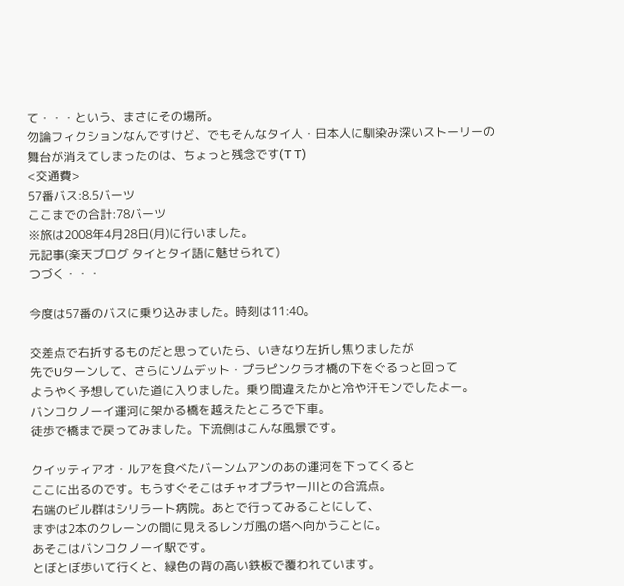て・・・という、まさにその場所。
勿論フィクションなんですけど、でもそんなタイ人・日本人に馴染み深いストーリーの
舞台が消えてしまったのは、ちょっと残念です(T T)
<交通費>
57番バス:8.5バーツ
ここまでの合計:78バーツ
※旅は2008年4月28日(月)に行いました。
元記事(楽天ブログ タイとタイ語に魅せられて)
つづく・・・

今度は57番のバスに乗り込みました。時刻は11:40。

交差点で右折するものだと思っていたら、いきなり左折し焦りましたが
先でUターンして、さらにソムデット・プラピンクラオ橋の下をぐるっと回って
ようやく予想していた道に入りました。乗り間違えたかと冷や汗モンでしたよー。
バンコクノーイ運河に架かる橋を越えたところで下車。
徒歩で橋まで戻ってみました。下流側はこんな風景です。

クイッティアオ・ルアを食べたバーンムアンのあの運河を下ってくると
ここに出るのです。もうすぐそこはチャオプラヤー川との合流点。
右端のビル群はシリラート病院。あとで行ってみることにして、
まずは2本のクレーンの間に見えるレンガ風の塔へ向かうことに。
あそこはバンコクノーイ駅です。
とぼとぼ歩いて行くと、緑色の背の高い鉄板で覆われています。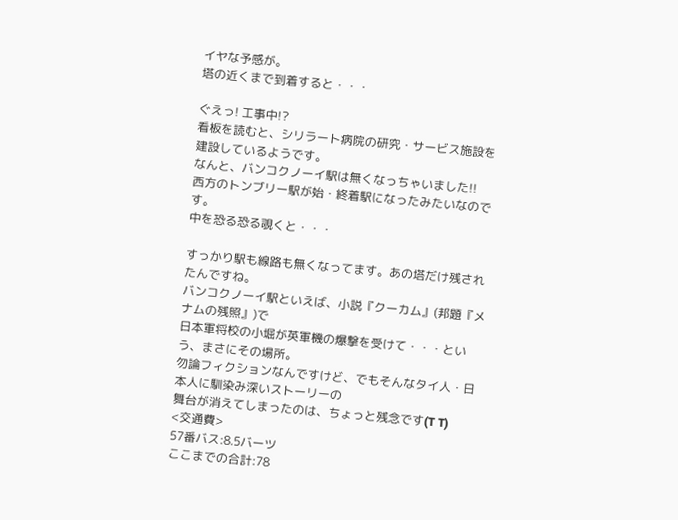イヤな予感が。
塔の近くまで到着すると・・・

ぐえっ! 工事中!?
看板を読むと、シリラート病院の研究・サービス施設を建設しているようです。
なんと、バンコクノーイ駅は無くなっちゃいました!!
西方のトンブリー駅が始・終着駅になったみたいなのです。
中を恐る恐る覗くと・・・

すっかり駅も線路も無くなってます。あの塔だけ残されたんですね。
バンコクノーイ駅といえば、小説『クーカム』(邦題『メナムの残照』)で
日本軍将校の小堀が英軍機の爆撃を受けて・・・という、まさにその場所。
勿論フィクションなんですけど、でもそんなタイ人・日本人に馴染み深いストーリーの
舞台が消えてしまったのは、ちょっと残念です(T T)
<交通費>
57番バス:8.5バーツ
ここまでの合計:78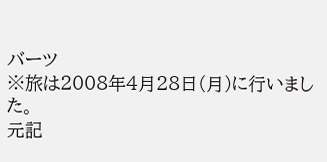バーツ
※旅は2008年4月28日(月)に行いました。
元記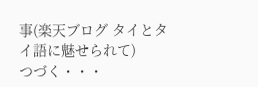事(楽天ブログ タイとタイ語に魅せられて)
つづく・・・